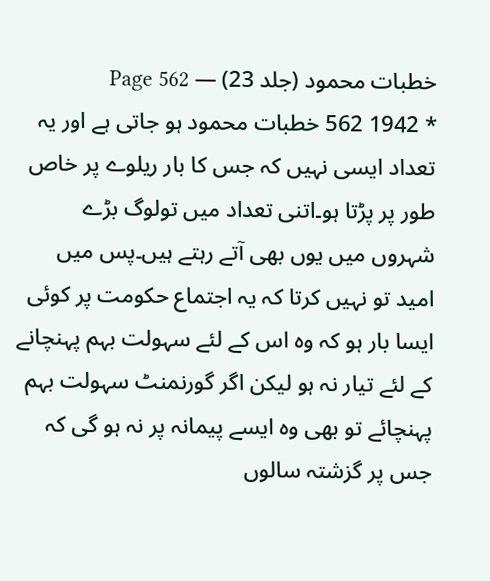خطبات محمود (جلد 23) — Page 562
* 1942 562 خطبات محمود ہو جاتی ہے اور یہ تعداد ایسی نہیں کہ جس کا بار ریلوے پر خاص طور پر پڑتا ہو۔اتنی تعداد میں تولوگ بڑے شہروں میں یوں بھی آتے رہتے ہیں۔پس میں امید تو نہیں کرتا کہ یہ اجتماع حکومت پر کوئی ایسا بار ہو کہ وہ اس کے لئے سہولت بہم پہنچانے کے لئے تیار نہ ہو لیکن اگر گورنمنٹ سہولت بہم پہنچائے تو بھی وہ ایسے پیمانہ پر نہ ہو گی کہ جس پر گزشتہ سالوں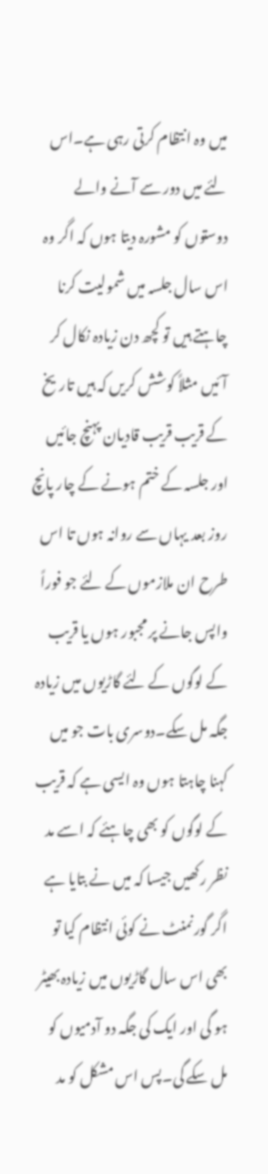میں وہ انتظام کرتی رہی ہے۔اس لئے میں دور سے آنے والے دوستوں کو مشورہ دیتا ہوں کہ اگر وہ اس سال جلسہ میں شمولیت کرنا چاہتے ہیں تو کچھ دن زیادہ نکال کر آئیں مثلاً کوشش کریں کہ ہیں تاریخ کے قریب قریب قادیان پہنچ جائیں اور جلسہ کے ختم ہونے کے چار پانچ روز بعد یہاں سے روانہ ہوں تا اس طرح ان ملازموں کے لئے جو فوراً واپس جانے پر مجبور ہوں یا قریب کے لوگوں کے لئے گاڑیوں میں زیادہ جگہ مل سکے۔دوسری بات جو میں کہنا چاہتا ہوں وہ ایسی ہے کہ قریب کے لوگوں کو بھی چاہئے کہ اسے مد نظر رکھیں جیسا کہ میں نے بتایا ہے اگر گورنمنٹ نے کوئی انتظام کیا تو بھی اس سال گاڑیوں میں زیادہ بھیٹر ہو گی اور ایک کی جگہ دو آدمیوں کو مل سکے گی۔پس اس مشکل کو مد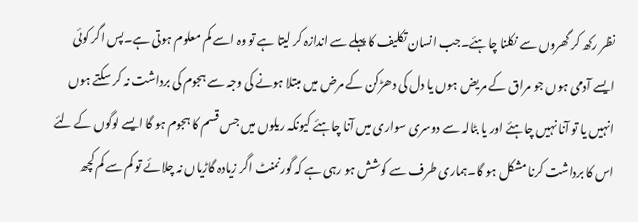نظر رکھ کر گھروں سے نکلنا چاہئے۔جب انسان تکلیف کا پہلے سے اندازہ کر لیتا ہے تو وہ اسے کم معلوم ہوتی ہے۔پس اگر کوئی ایسے آدمی ہوں جو مراق کے مریض ہوں یا دل کی دھڑکن کے مرض میں مبتلا ہونے کی وجہ سے ہجوم کی برداشت نہ کر سکتے ہوں انہیں یا تو آنا نہیں چاہئے اور یا بٹالہ سے دوسری سواری میں آنا چاہئے کیونکہ ریلوں میں جس قسم کا ہجوم ہو گا ایسے لوگوں کے لئے اس کا برداشت کرنا مشکل ہو گا۔ہماری طرف سے کوشش ہو رہی ہے کہ گورنمنٹ اگر زیادہ گاڑیاں نہ چلائے تو کم سے کم کچھ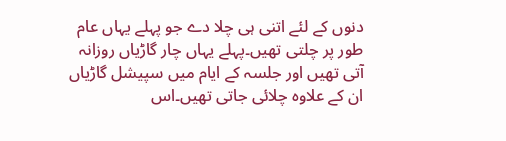دنوں کے لئے اتنی ہی چلا دے جو پہلے یہاں عام طور پر چلتی تھیں۔پہلے یہاں چار گاڑیاں روزانہ آتی تھیں اور جلسہ کے ایام میں سپیشل گاڑیاں ان کے علاوہ چلائی جاتی تھیں۔اس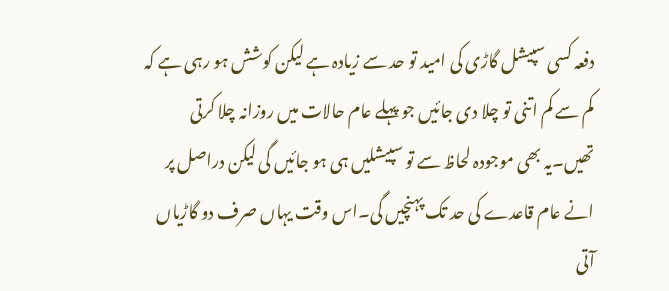دفعہ کسی سپیشل گاڑی کی امید تو حد سے زیادہ ہے لیکن کوشش ہو رہی ہے کہ کم سے کم اتنی تو چلا دی جائیں جو پہلے عام حالات میں روزانہ چلا کرتی تھیں۔یہ بھی موجودہ لحاظ سے تو سپیشلیں ہی ہو جائیں گی لیکن دراصل پر انے عام قاعدے کی حد تک پہنچیں گی۔اس وقت یہاں صرف دو گاڑیاں آتی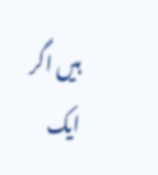ہیں اگر ایک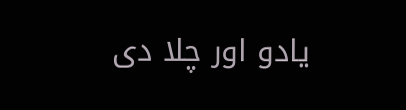یادو اور چلا دی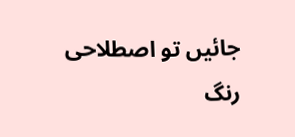جائیں تو اصطلاحی رنگ